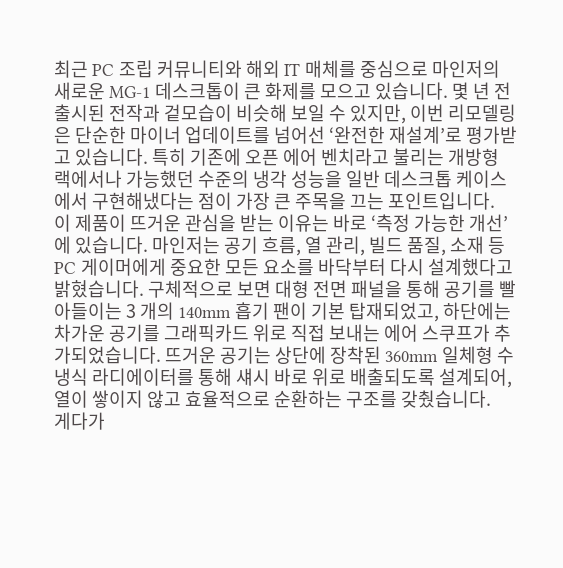최근 PC 조립 커뮤니티와 해외 IT 매체를 중심으로 마인저의 새로운 MG-1 데스크톱이 큰 화제를 모으고 있습니다. 몇 년 전 출시된 전작과 겉모습이 비슷해 보일 수 있지만, 이번 리모델링은 단순한 마이너 업데이트를 넘어선 ‘완전한 재설계’로 평가받고 있습니다. 특히 기존에 오픈 에어 벤치라고 불리는 개방형 랙에서나 가능했던 수준의 냉각 성능을 일반 데스크톱 케이스에서 구현해냈다는 점이 가장 큰 주목을 끄는 포인트입니다.
이 제품이 뜨거운 관심을 받는 이유는 바로 ‘측정 가능한 개선’에 있습니다. 마인저는 공기 흐름, 열 관리, 빌드 품질, 소재 등 PC 게이머에게 중요한 모든 요소를 바닥부터 다시 설계했다고 밝혔습니다. 구체적으로 보면 대형 전면 패널을 통해 공기를 빨아들이는 3 개의 140mm 흡기 팬이 기본 탑재되었고, 하단에는 차가운 공기를 그래픽카드 위로 직접 보내는 에어 스쿠프가 추가되었습니다. 뜨거운 공기는 상단에 장착된 360mm 일체형 수냉식 라디에이터를 통해 섀시 바로 위로 배출되도록 설계되어, 열이 쌓이지 않고 효율적으로 순환하는 구조를 갖췄습니다.
게다가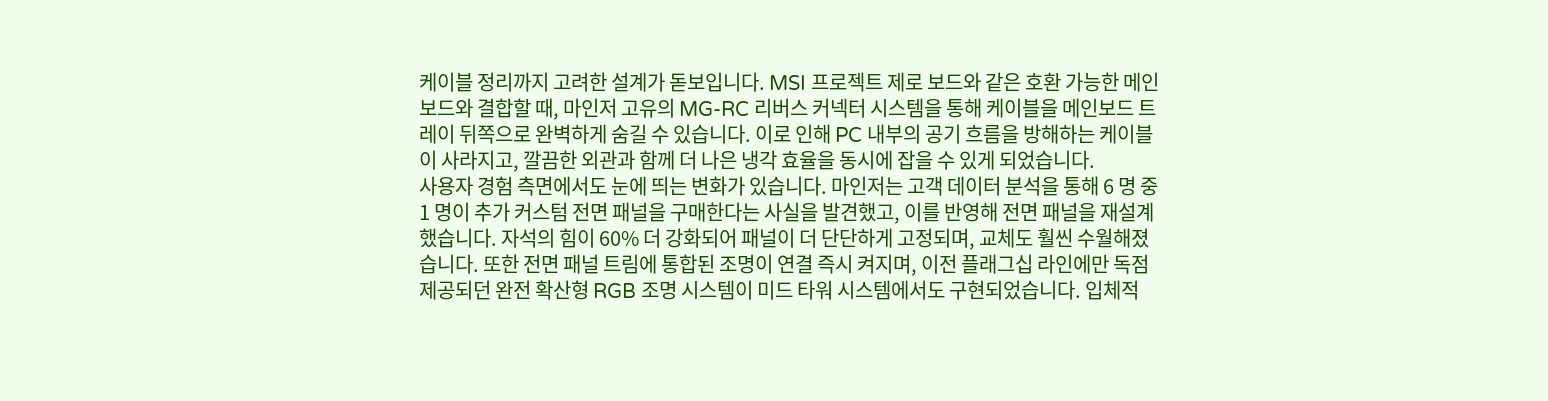케이블 정리까지 고려한 설계가 돋보입니다. MSI 프로젝트 제로 보드와 같은 호환 가능한 메인보드와 결합할 때, 마인저 고유의 MG-RC 리버스 커넥터 시스템을 통해 케이블을 메인보드 트레이 뒤쪽으로 완벽하게 숨길 수 있습니다. 이로 인해 PC 내부의 공기 흐름을 방해하는 케이블이 사라지고, 깔끔한 외관과 함께 더 나은 냉각 효율을 동시에 잡을 수 있게 되었습니다.
사용자 경험 측면에서도 눈에 띄는 변화가 있습니다. 마인저는 고객 데이터 분석을 통해 6 명 중 1 명이 추가 커스텀 전면 패널을 구매한다는 사실을 발견했고, 이를 반영해 전면 패널을 재설계했습니다. 자석의 힘이 60% 더 강화되어 패널이 더 단단하게 고정되며, 교체도 훨씬 수월해졌습니다. 또한 전면 패널 트림에 통합된 조명이 연결 즉시 켜지며, 이전 플래그십 라인에만 독점 제공되던 완전 확산형 RGB 조명 시스템이 미드 타워 시스템에서도 구현되었습니다. 입체적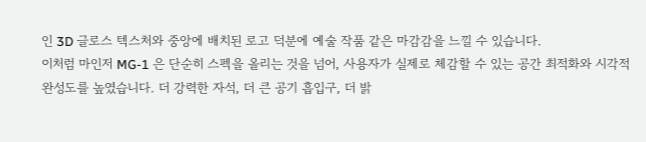인 3D 글로스 텍스처와 중앙에 배치된 로고 덕분에 예술 작품 같은 마감감을 느낄 수 있습니다.
이처럼 마인저 MG-1 은 단순히 스펙을 올리는 것을 넘어, 사용자가 실제로 체감할 수 있는 공간 최적화와 시각적 완성도를 높였습니다. 더 강력한 자석, 더 큰 공기 흡입구, 더 밝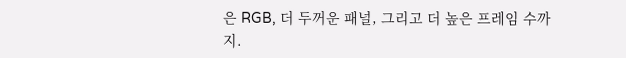은 RGB, 더 두꺼운 패널, 그리고 더 높은 프레임 수까지.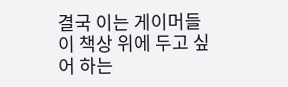결국 이는 게이머들이 책상 위에 두고 싶어 하는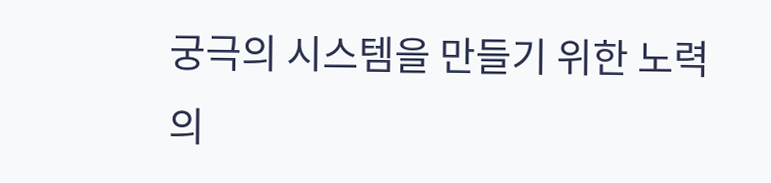궁극의 시스템을 만들기 위한 노력의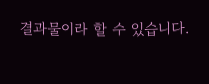결과물이라 할 수 있습니다.